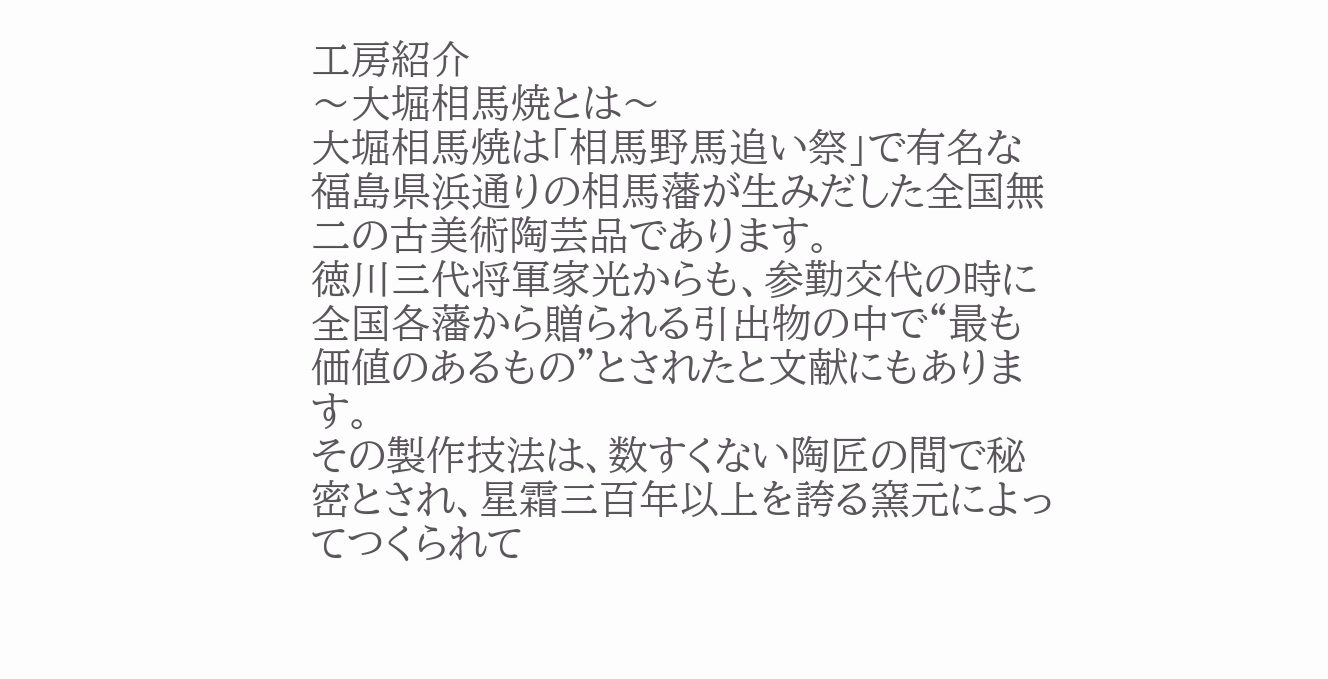工房紹介
〜大堀相馬焼とは〜
大堀相馬焼は「相馬野馬追い祭」で有名な福島県浜通りの相馬藩が生みだした全国無二の古美術陶芸品であります。
徳川三代将軍家光からも、参勤交代の時に全国各藩から贈られる引出物の中で“最も価値のあるもの”とされたと文献にもあります。
その製作技法は、数すくない陶匠の間で秘密とされ、星霜三百年以上を誇る窯元によってつくられて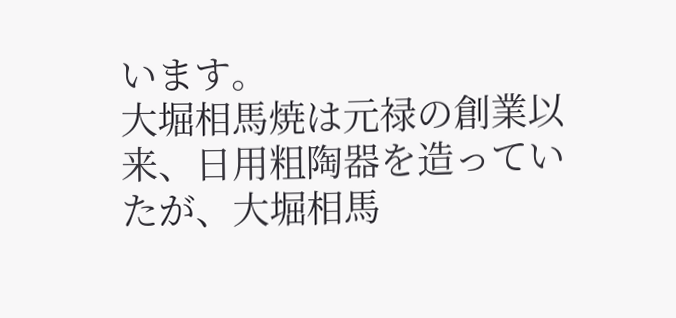います。
大堀相馬焼は元禄の創業以来、日用粗陶器を造っていたが、大堀相馬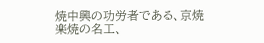焼中興の功労者である、京焼楽焼の名工、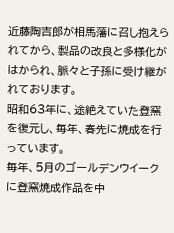近藤陶吉郎が相馬藩に召し抱えられてから、製品の改良と多様化がはかられ、脈々と子孫に受け継がれております。
昭和63年に、途絶えていた登窯を復元し、毎年、春先に焼成を行っています。
毎年、5月のゴールデンウイークに登窯焼成作品を中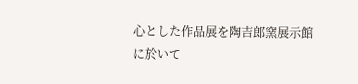心とした作品展を陶吉郎窯展示館に於いて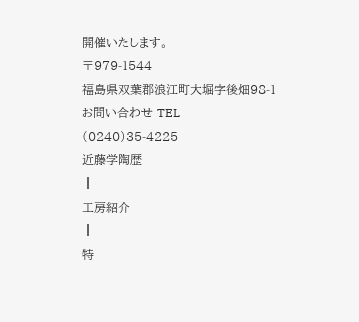開催いたします。
〒979-1544
福島県双葉郡浪江町大堀字後畑98-1
お問い合わせ TEL
(0240)35-4225
近藤学陶歴
┃
工房紹介
┃
特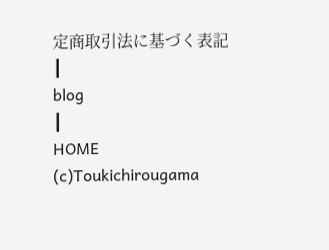定商取引法に基づく表記
┃
blog
┃
HOME
(c)Toukichirougama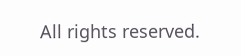All rights reserved.